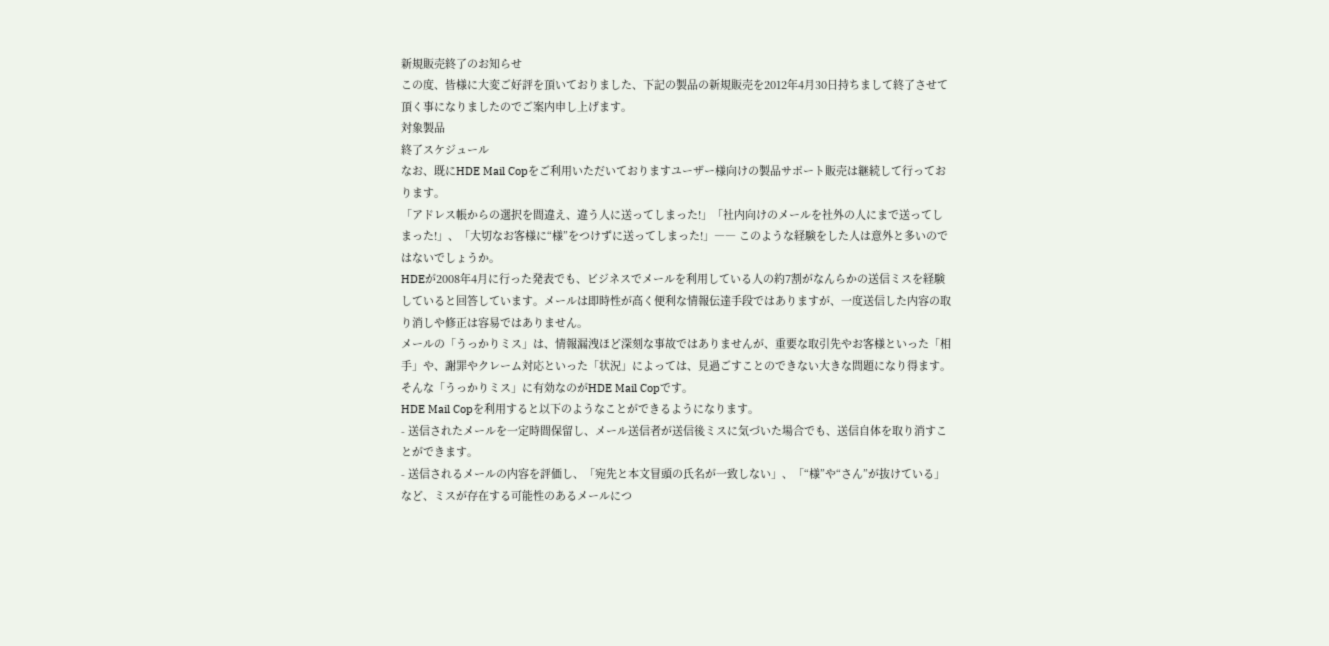新規販売終了のお知らせ
この度、皆様に大変ご好評を頂いておりました、下記の製品の新規販売を2012年4月30日持ちまして終了させて頂く事になりましたのでご案内申し上げます。
対象製品
終了スケジュール
なお、既にHDE Mail Copをご利用いただいておりますユーザー様向けの製品サポート販売は継続して行っております。
「アドレス帳からの選択を間違え、違う人に送ってしまった!」「社内向けのメールを社外の人にまで送ってしまった!」、「大切なお客様に“様”をつけずに送ってしまった!」―― このような経験をした人は意外と多いのではないでしょうか。
HDEが2008年4月に行った発表でも、ビジネスでメールを利用している人の約7割がなんらかの送信ミスを経験していると回答しています。メールは即時性が高く便利な情報伝達手段ではありますが、一度送信した内容の取り消しや修正は容易ではありません。
メールの「うっかりミス」は、情報漏洩ほど深刻な事故ではありませんが、重要な取引先やお客様といった「相手」や、謝罪やクレーム対応といった「状況」によっては、見過ごすことのできない大きな問題になり得ます。
そんな「うっかりミス」に有効なのがHDE Mail Copです。
HDE Mail Copを利用すると以下のようなことができるようになります。
- 送信されたメールを一定時間保留し、メール送信者が送信後ミスに気づいた場合でも、送信自体を取り消すことができます。
- 送信されるメールの内容を評価し、「宛先と本文冒頭の氏名が一致しない」、「“様”や“さん”が抜けている」など、ミスが存在する可能性のあるメールにつ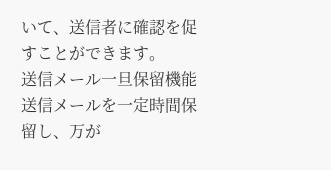いて、送信者に確認を促すことができます。
送信メール一旦保留機能
送信メールを一定時間保留し、万が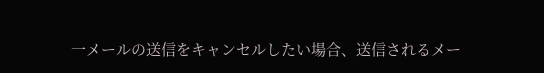一メールの送信をキャンセルしたい場合、送信されるメー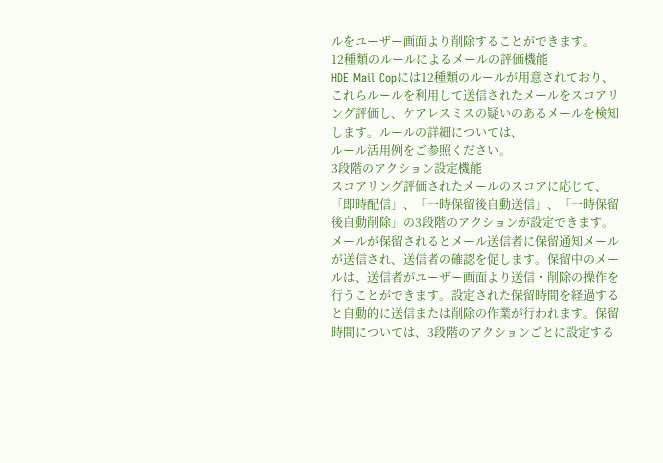ルをユーザー画面より削除することができます。
12種類のルールによるメールの評価機能
HDE Mail Copには12種類のルールが用意されており、これらルールを利用して送信されたメールをスコアリング評価し、ケアレスミスの疑いのあるメールを検知します。ルールの詳細については、
ルール活用例をご参照ください。
3段階のアクション設定機能
スコアリング評価されたメールのスコアに応じて、「即時配信」、「一時保留後自動送信」、「一時保留後自動削除」の3段階のアクションが設定できます。
メールが保留されるとメール送信者に保留通知メールが送信され、送信者の確認を促します。保留中のメールは、送信者がユーザー画面より送信・削除の操作を行うことができます。設定された保留時間を経過すると自動的に送信または削除の作業が行われます。保留時間については、3段階のアクションごとに設定する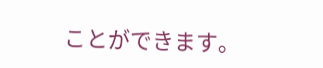ことができます。